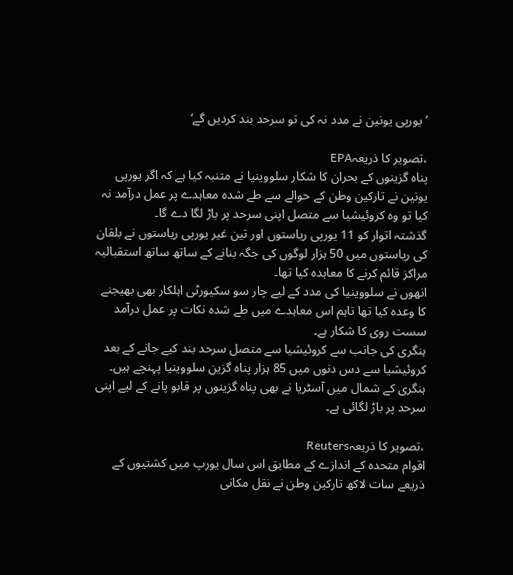’یورپی یونین نے مدد نہ کی تو سرحد بند کردیں گے‘

،تصویر کا ذریعہEPA
پناہ گزینوں کے بحران کا شکار سلووینیا نے متنبہ کیا ہے کہ اگر یورپی یونین نے تارکین وطن کے حوالے سے طے شدہ معاہدے پر عمل درآمد نہ کیا تو وہ کروئیشیا سے متصل اپنی سرحد پر باڑ لگا دے گا۔
گذشتہ اتوار کو 11 یورپی ریاستوں اور تین غیر یورپی ریاستوں نے بلقان کی ریاستوں میں 50 ہزار لوگوں کی جگہ بنانے کے ساتھ ساتھ استقبالیہ مراکز قائم کرنے کا معاہدہ کیا تھا۔
انھوں نے سلووینیا کی مدد کے لیے چار سو سکیورٹی اہلکار بھی بھیجنے کا وعدہ کیا تھا تاہم اس معاہدے میں طے شدہ نکات پر عمل درآمد سست روی کا شکار ہے۔
ہنگری کی جانب سے کروئیشیا سے متصل سرحد بند کیے جانے کے بعد کروئیشیا سے دس دنوں میں 85 ہزار پناہ گزین سلووینیا پہنچے ہیں۔
ہنگری کے شمال میں آسٹریا نے بھی پناہ گزینوں پر قابو پانے کے لیے اپنی سرحد پر باڑ لگائی ہے۔

،تصویر کا ذریعہReuters
اقوام متحدہ کے اندازے کے مطابق اس سال یورپ میں کشتیوں کے ذریعے سات لاکھ تارکین وطن نے نقل مکانی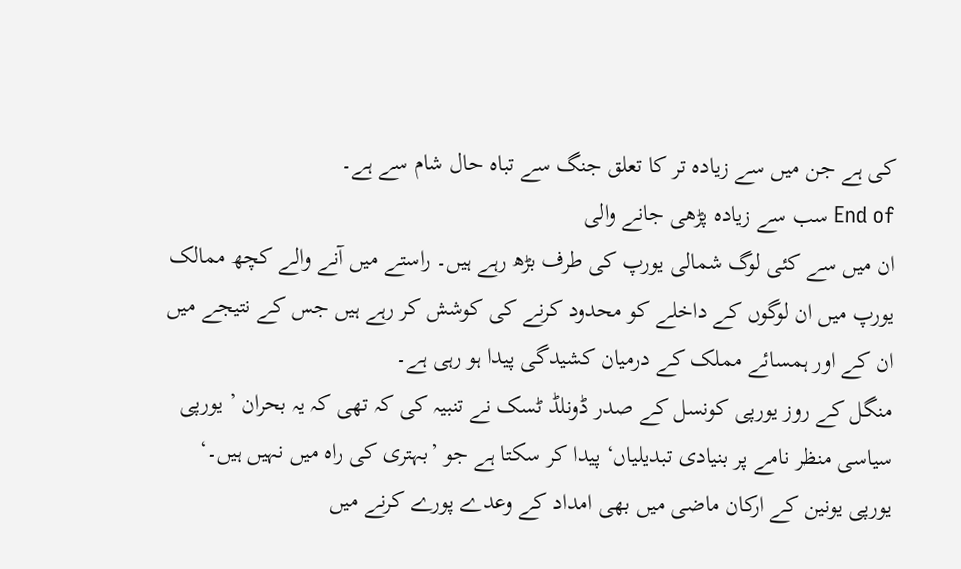کی ہے جن میں سے زیادہ تر کا تعلق جنگ سے تباہ حال شام سے ہے۔
End of سب سے زیادہ پڑھی جانے والی
ان میں سے کئی لوگ شمالی یورپ کی طرف بڑھ رہے ہیں۔ راستے میں آنے والے کچھ ممالک یورپ میں ان لوگوں کے داخلے کو محدود کرنے کی کوشش کر رہے ہیں جس کے نتیجے میں ان کے اور ہمسائے مملک کے درمیان کشیدگی پیدا ہو رہی ہے۔
منگل کے روز یورپی کونسل کے صدر ڈونلڈ ٹسک نے تنبیہ کی کہ تھی کہ یہ بحران ’ یورپی سیاسی منظر نامے پر بنیادی تبدیلیاں‘ پیدا کر سکتا ہے جو ’بہتری کی راہ میں نہیں ہیں۔‘
یورپی یونین کے ارکان ماضی میں بھی امداد کے وعدے پورے کرنے میں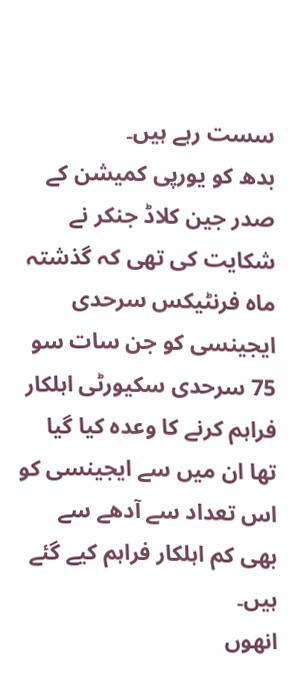سست رہے ہیں۔
بدھ کو یورپی کمیشن کے صدر جین کلاڈ جنکر نے شکایت کی تھی کہ گذشتہ ماہ فرنٹیکس سرحدی ایجینسی کو جن سات سو 75 سرحدی سکیورٹی اہلکار فراہم کرنے کا وعدہ کیا گیا تھا ان میں سے ایجینسی کو اس تعداد سے آدھے سے بھی کم اہلکار فراہم کیے گئے ہیں۔
انھوں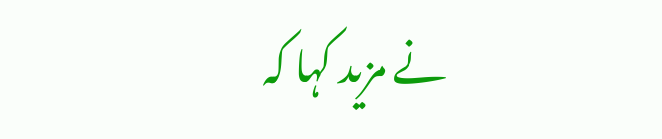نے مزید کہا کہ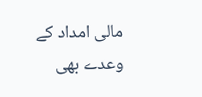مالی امداد کے وعدے بھی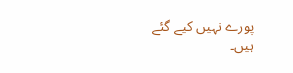پورے نہیں کیے گئے ہیں۔